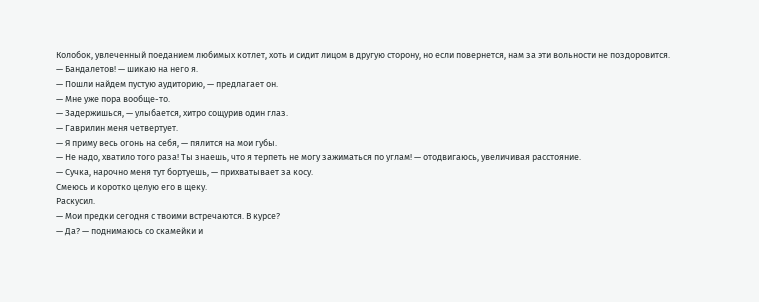Колобок, увлеченный поеданием любимых котлет, хоть и сидит лицом в другую сторону, но если повернется, нам за эти вольности не поздоровится.
— Бандалетов! — шикаю на него я.
— Пошли найдем пустую аудиторию, — предлагает он.
— Мне уже пора вообще-то.
— Задержишься, — улыбается, хитро сощурив один глаз.
— Гаврилин меня четвертует.
— Я приму весь огонь на себя, — пялится на мои губы.
— Не надо, хватило того раза! Ты знаешь, что я терпеть не могу зажиматься по углам! — отодвигаюсь, увеличивая расстояние.
— Сучка, нарочно меня тут бортуешь, — прихватывает за косу.
Смеюсь и коротко целую его в щеку.
Раскусил.
— Мои предки сегодня с твоими встречаются. В курсе?
— Да? — поднимаюсь со скамейки и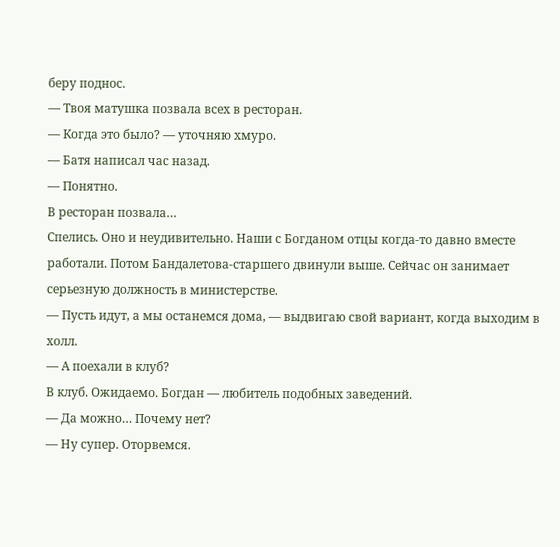беру поднос.
— Твоя матушка позвала всех в ресторан.
— Когда это было? — уточняю хмуро.
— Батя написал час назад.
— Понятно.
В ресторан позвала…
Спелись. Оно и неудивительно. Наши с Богданом отцы когда-то давно вместе работали. Потом Бандалетова-старшего двинули выше. Сейчас он занимает серьезную должность в министерстве.
— Пусть идут, а мы останемся дома, — выдвигаю свой вариант, когда выходим в холл.
— А поехали в клуб?
В клуб. Ожидаемо. Богдан — любитель подобных заведений.
— Да можно… Почему нет?
— Ну супер. Оторвемся.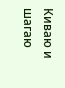Киваю и шагаю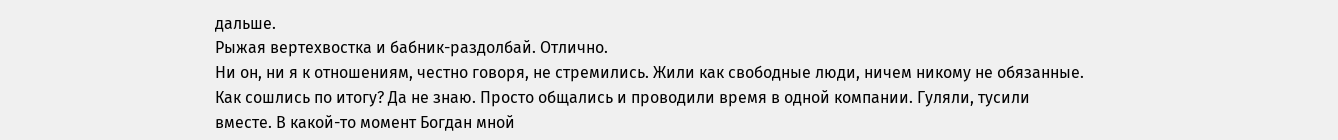дальше.
Рыжая вертехвостка и бабник-раздолбай. Отлично.
Ни он, ни я к отношениям, честно говоря, не стремились. Жили как свободные люди, ничем никому не обязанные.
Как сошлись по итогу? Да не знаю. Просто общались и проводили время в одной компании. Гуляли, тусили вместе. В какой-то момент Богдан мной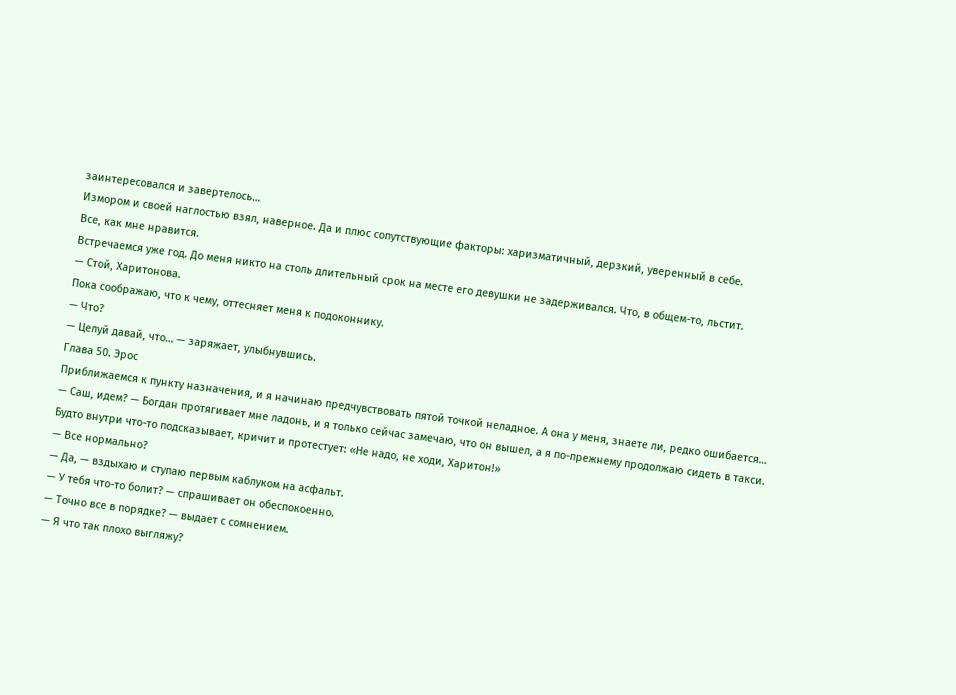заинтересовался и завертелось…
Измором и своей наглостью взял, наверное. Да и плюс сопутствующие факторы: харизматичный, дерзкий, уверенный в себе.
Все, как мне нравится.
Встречаемся уже год. До меня никто на столь длительный срок на месте его девушки не задерживался. Что, в общем-то, льстит.
— Стой, Харитонова.
Пока соображаю, что к чему, оттесняет меня к подоконнику.
— Что?
— Целуй давай, что… — заряжает, улыбнувшись.
Глава 50. Эрос
Приближаемся к пункту назначения, и я начинаю предчувствовать пятой точкой неладное. А она у меня, знаете ли, редко ошибается…
— Саш, идем? — Богдан протягивает мне ладонь, и я только сейчас замечаю, что он вышел, а я по-прежнему продолжаю сидеть в такси.
Будто внутри что-то подсказывает, кричит и протестует: «Не надо, не ходи, Харитон!»
— Все нормально?
— Да, — вздыхаю и ступаю первым каблуком на асфальт.
— У тебя что-то болит? — спрашивает он обеспокоенно.
— Точно все в порядке? — выдает с сомнением.
— Я что так плохо выгляжу?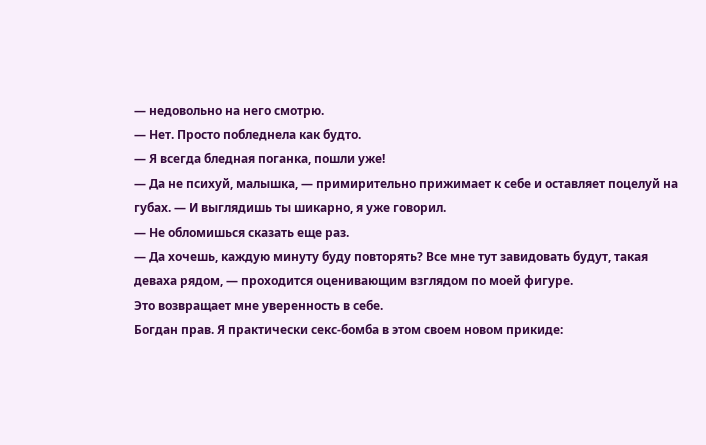— недовольно на него смотрю.
— Нет. Просто побледнела как будто.
— Я всегда бледная поганка, пошли уже!
— Да не психуй, малышка, — примирительно прижимает к себе и оставляет поцелуй на губах. — И выглядишь ты шикарно, я уже говорил.
— Не обломишься сказать еще раз.
— Да хочешь, каждую минуту буду повторять? Все мне тут завидовать будут, такая деваха рядом, — проходится оценивающим взглядом по моей фигуре.
Это возвращает мне уверенность в себе.
Богдан прав. Я практически секс-бомба в этом своем новом прикиде: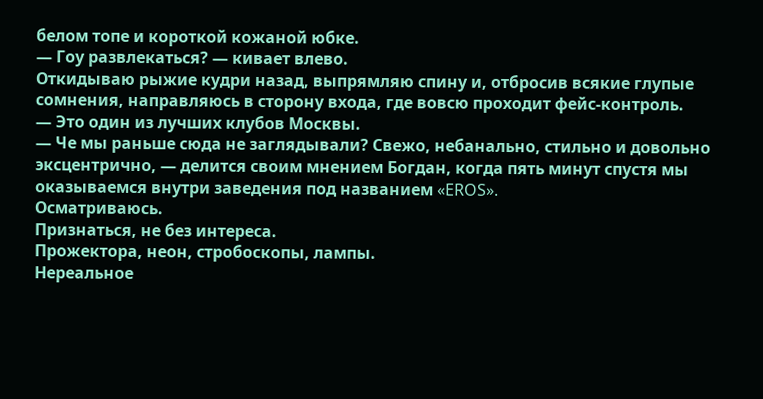белом топе и короткой кожаной юбке.
— Гоу развлекаться? — кивает влево.
Откидываю рыжие кудри назад, выпрямляю спину и, отбросив всякие глупые сомнения, направляюсь в сторону входа, где вовсю проходит фейс-контроль.
— Это один из лучших клубов Москвы.
— Че мы раньше сюда не заглядывали? Свежо, небанально, стильно и довольно эксцентрично, — делится своим мнением Богдан, когда пять минут спустя мы оказываемся внутри заведения под названием «EROS».
Осматриваюсь.
Признаться, не без интереса.
Прожектора, неон, стробоскопы, лампы.
Нереальное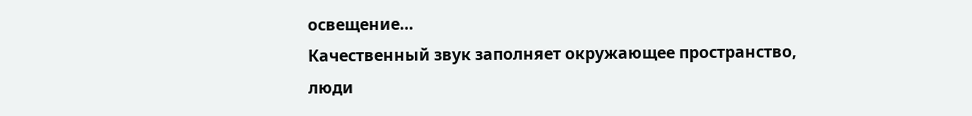освещение…
Качественный звук заполняет окружающее пространство, люди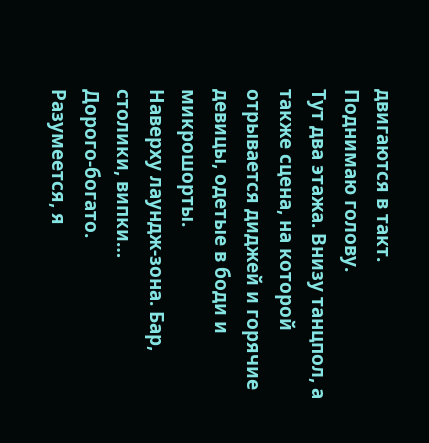двигаются в такт.
Поднимаю голову.
Тут два этажа. Внизу танцпол, а также сцена, на которой отрывается диджей и горячие девицы, одетые в боди и микрошорты.
Наверху лаундж-зона. Бар, столики, випки…
Дорого-богато.
Разумеется, я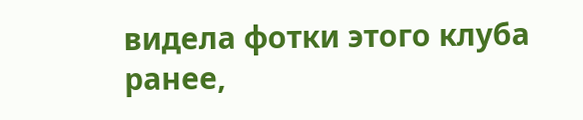видела фотки этого клуба ранее,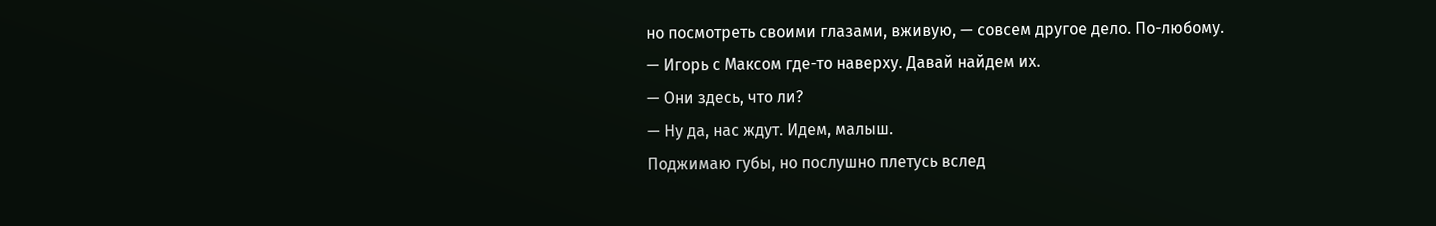но посмотреть своими глазами, вживую, — совсем другое дело. По-любому.
— Игорь с Максом где-то наверху. Давай найдем их.
— Они здесь, что ли?
— Ну да, нас ждут. Идем, малыш.
Поджимаю губы, но послушно плетусь вслед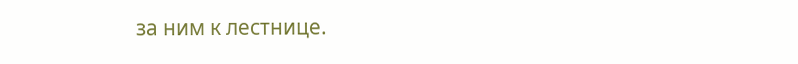за ним к лестнице.